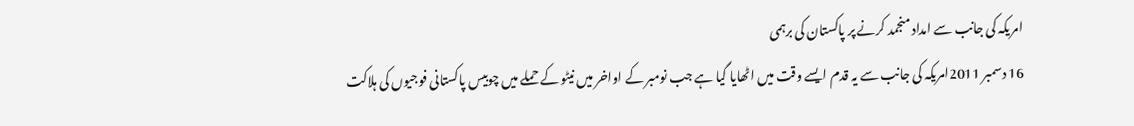امریکہ کی جانب سے امداد منجمد کرنے پر پاکستان کی برہمی
16 دسمبر 2011امریکہ کی جانب سے یہ قدم ایسے وقت میں اٹھایا گیا ہے جب نومبر کے اواخر میں نیٹو کے حملے میں چوبیس پاکستانی فوجیوں کی ہلاکت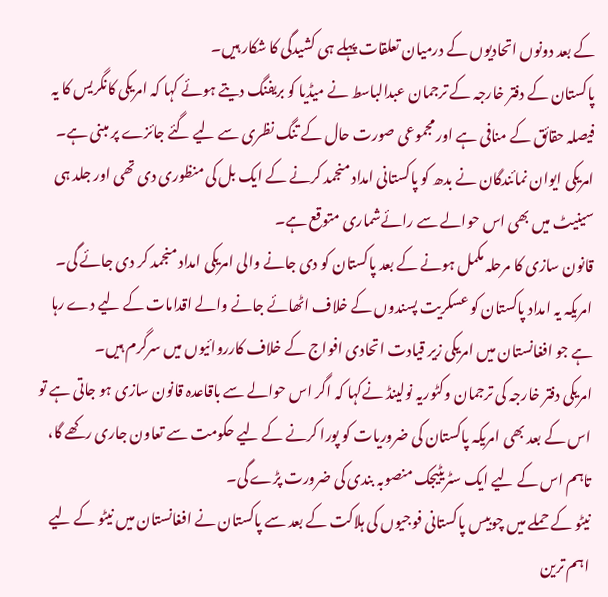کے بعد دونوں اتحادیوں کے درمیان تعلقات پہلے ہی کشیدگی کا شکار ہیں۔
پاکستان کے دفتر خارجہ کے ترجمان عبدالباسط نے میڈیا کو بریفنگ دیتے ہوئے کہا کہ امریکی کانگریس کا یہ فیصلہ حقائق کے منافی ہے اور مجموعی صورت حال کے تنگ نظری سے لیے گئے جائزے پر مبنی ہے۔
امریکی ایوان نمائندگان نے بدھ کو پاکستانی امداد منجمد کرنے کے ایک بل کی منظوری دی تھی اور جلد ہی سینیٹ میں بھی اس حوالے سے رائےشماری متوقع ہے۔
قانون سازی کا مرحلہ مکمل ہونے کے بعد پاکستان کو دی جانے والی امریکی امداد منجمد کر دی جائے گی۔ امریکہ یہ امداد پاکستان کو عسکریت پسندوں کے خلاف اٹھائے جانے والے اقدامات کے لیے دے رہا ہے جو افغانستان میں امریکی زیر قیادت اتحادی افواج کے خلاف کارروائیوں میں سرگرم ہیں۔
امریکی دفتر خارجہ کی ترجمان وکٹوریہ نولینڈ نےکہا کہ اگر اس حوالے سے باقاعدہ قانون سازی ہو جاتی ہے تو اس کے بعد بھی امریکہ پاکستان کی ضروریات کو پورا کرنے کے لیے حکومت سے تعاون جاری رکھے گا، تاہم اس کے لیے ایک سٹریٹیجک منصوبہ بندی کی ضرورت پڑے گی۔
نیٹو کے حملے میں چوبیس پاکستانی فوجیوں کی ہلاکت کے بعد سے پاکستان نے افغانستان میں نیٹو کے لیے اہم ترین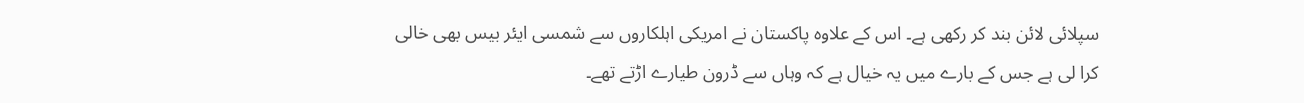سپلائی لائن بند کر رکھی ہے۔ اس کے علاوہ پاکستان نے امریکی اہلکاروں سے شمسی ایئر بیس بھی خالی کرا لی ہے جس کے بارے میں یہ خیال ہے کہ وہاں سے ڈرون طیارے اڑتے تھے۔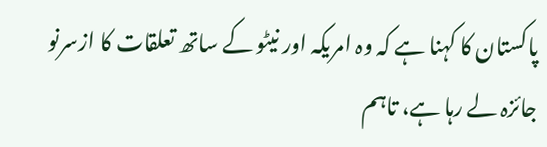پاکستان کا کہنا ہے کہ وہ امریکہ اور نیٹو کے ساتھ تعلقات کا ازسرنو جائزہ لے رہا ہے، تاہم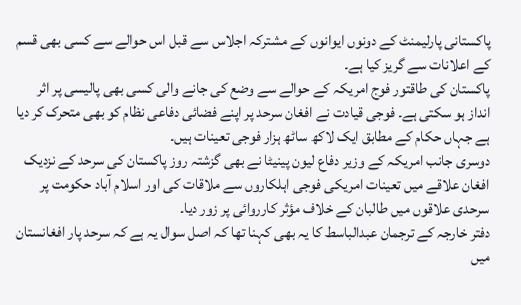پاکستانی پارلیمنٹ کے دونوں ایوانوں کے مشترکہ اجلاس سے قبل اس حوالے سے کسی بھی قسم کے اعلانات سے گریز کیا ہے۔
پاکستان کی طاقتور فوج امریکہ کے حوالے سے وضع کی جانے والی کسی بھی پالیسی پر اثر انداز ہو سکتی ہے۔ فوجی قیادت نے افغان سرحد پر اپنے فضائی دفاعی نظام کو بھی متحرک کر دیا ہے جہاں حکام کے مطابق ایک لاکھ ساٹھ ہزار فوجی تعینات ہیں۔
دوسری جانب امریکہ کے وزیر دفاع لیون پینیٹا نے بھی گزشتہ روز پاکستان کی سرحد کے نزدیک افغان علاقے میں تعینات امریکی فوجی اہلکاروں سے ملاقات کی اور اسلام آباد حکومت پر سرحدی علاقوں میں طالبان کے خلاف مؤثر کارروائی پر زور دیا۔
دفتر خارجہ کے ترجمان عبدالباسط کا یہ بھی کہنا تھا کہ اصل سوال یہ ہے کہ سرحد پار افغانستان میں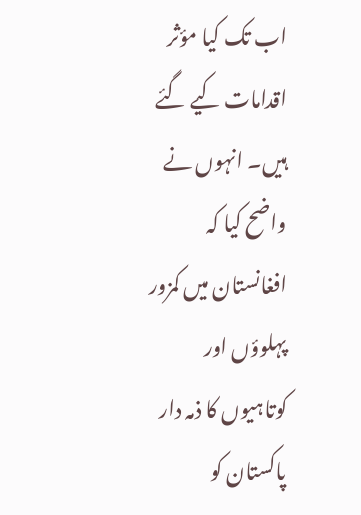اب تک کیا مؤثر اقدامات کیے گئے ہیں۔ انہوں نے واضح کیا کہ افغانستان میں کمزور پہلوؤں اور کوتاہیوں کا ذمہ دار پاکستان کو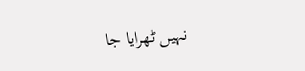نہیں ٹھرایا جا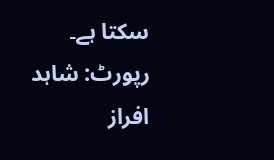سکتا ہے۔
رپورٹ: شاہد افراز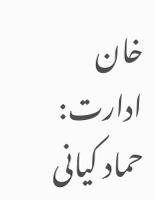خان
ادارت: حماد کیانی